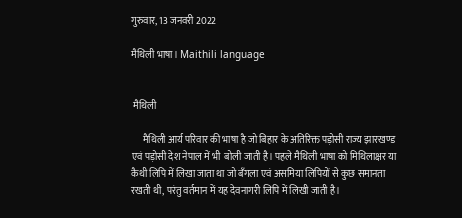गुरुवार, 13 जनवरी 2022

मैथिली भाषा। Maithili language


 मैथिली

      मैथिली आर्य परिवार की भाषा है जो बिहार के अतिरिक्त पड़ोसी राज्य झारखण्ड एवं पड़ोसी देश नेपाल में भी  बोली जाती है। पहले मैथिली भाषा को मिथिलाक्षर या कैथी लिपि में लिखा जाता था जो बँगला एवं असमिया लिपियों से कुछ समानता रखती थी, परंतु वर्तमान में यह देवनागरी लिपि में लिखी जाती है।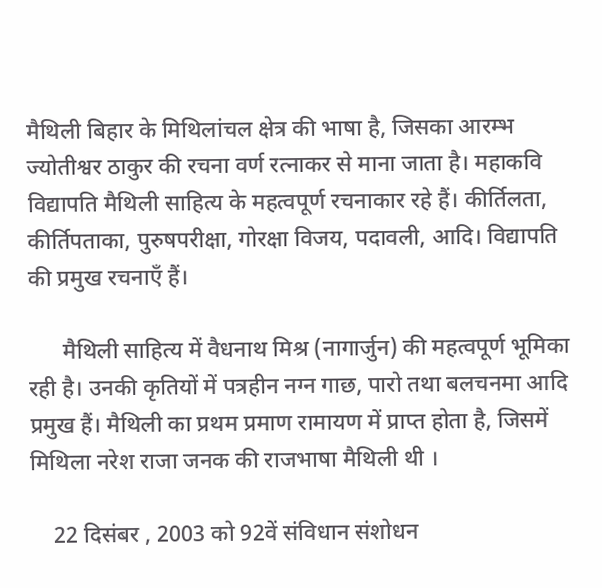मैथिली बिहार के मिथिलांचल क्षेत्र की भाषा है, जिसका आरम्भ ज्योतीश्वर ठाकुर की रचना वर्ण रत्नाकर से माना जाता है। महाकवि विद्यापति मैथिली साहित्य के महत्वपूर्ण रचनाकार रहे हैं। कीर्तिलता, कीर्तिपताका, पुरुषपरीक्षा, गोरक्षा विजय, पदावली, आदि। विद्यापति की प्रमुख रचनाएँ हैं।

      मैथिली साहित्य में वैधनाथ मिश्र (नागार्जुन) की महत्वपूर्ण भूमिका रही है। उनकी कृतियों में पत्रहीन नग्न गाछ, पारो तथा बलचनमा आदि प्रमुख हैं। मैथिली का प्रथम प्रमाण रामायण में प्राप्त होता है, जिसमें मिथिला नरेश राजा जनक की राजभाषा मैथिली थी ।

    22 दिसंबर , 2003 को 92वें संविधान संशोधन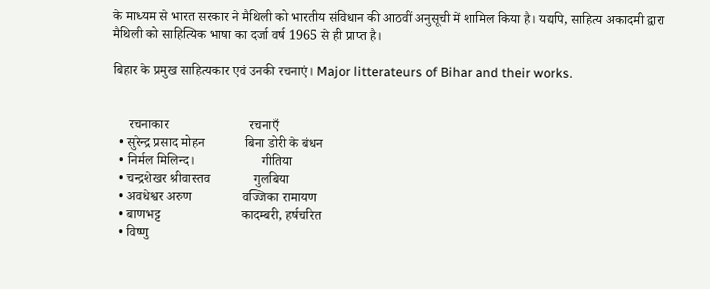के माध्यम से भारत सरकार ने मैथिली को भारतीय संविधान की आठवीं अनुसूची में शामिल किया है। यद्यपि, साहित्य अकादमी द्वारा मैथिली को साहित्यिक भाषा का दर्जा वर्ष 1965 से ही प्राप्त है।

बिहार के प्रमुख साहित्यकार एवं उनकी रचनाएं। Major litterateurs of Bihar and their works.


     रचनाकार                        रचनाएँ
  • सुरेन्द्र प्रसाद मोहन            बिना डोरी के बंधन
  • निर्मल मिलिन्द।                    गीतिया
  • चन्द्रशेखर श्रीवास्तव             गुलबिया
  • अवधेश्वर अरुण               वज्जिका रामायण
  • बाणभट्ट                        कादम्बरी, हर्षचरित
  • विष्णु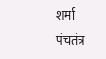शर्मा                         पंचतंत्र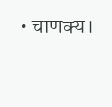• चाणक्य।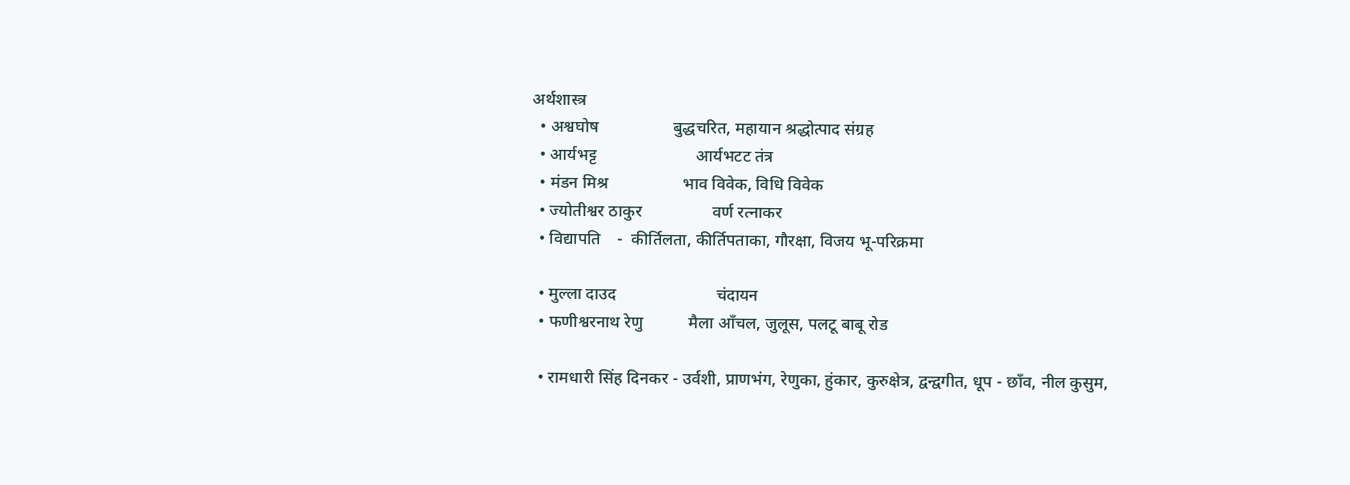अर्थशास्त्र
  • अश्वघोष                  बुद्धचरित, महायान श्रद्धोत्पाद संग्रह
  • आर्यभट्ट                        आर्यभटट तंत्र
  • मंडन मिश्र                  भाव विवेक, विधि विवेक
  • ज्योतीश्वर ठाकुर                 वर्ण रत्नाकर
  • विद्यापति    -  कीर्तिलता, कीर्तिपताका, गौरक्षा, विजय भू-परिक्रमा

  • मुल्ला दाउद                        चंदायन
  • फणीश्वरनाथ रेणु           मैला आँचल, जुलूस, पलटू बाबू रोड

  • रामधारी सिंह दिनकर - उर्वशी, प्राणभंग, रेणुका, हुंकार, कुरुक्षेत्र, द्वन्द्वगीत, धूप - छाँव, नील कुसुम,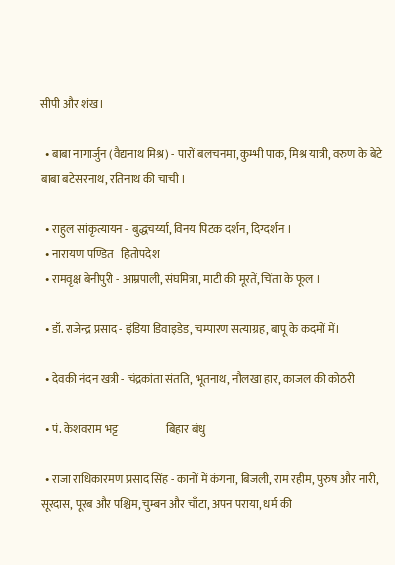सीपी और शंख।

  • बाबा नागार्जुन (वैद्यनाथ मिश्र) - पारों बलचनमा, कुम्भी पाक, मिश्र यात्री, वरुण के बेटे बाबा बटेसरनाथ, रतिनाथ की चाची ।

  • राहुल सांकृत्यायन - बुद्धचर्य्या, विनय पिटक दर्शन, दिग्दर्शन ।
  • नारायण पण्डित   हितोपदेश
  • रामवृक्ष बेनीपुरी - आम्रपाली, संघमित्रा, माटी की मूरतें, चिंता के फूल ।

  • डॉ. राजेन्द्र प्रसाद - इंडिया डिवाइडेड, चम्पारण सत्याग्रह, बापू के कदमों में।

  • देवकी नंदन खत्री - चंद्रकांता संतति, भूतनाथ, नौलखा हार, काजल की कोठरी

  • पं. केशवराम भट्ट                     बिहार बंधु

  • राजा राधिकारमण प्रसाद सिंह - कानों में कंगना, बिजली, राम रहीम, पुरुष और नारी, सूरदास, पूरब और पश्चिम, चुम्बन और चाँटा, अपन पराया, धर्म की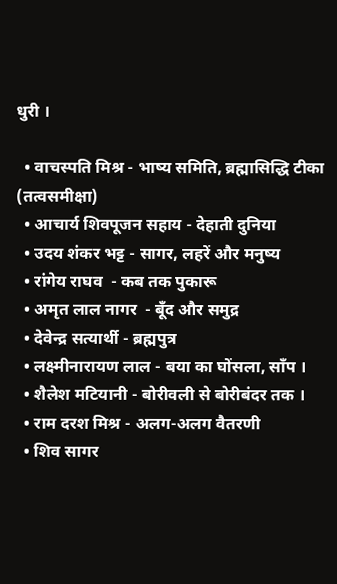धुरी ।

  • वाचस्पति मिश्र - भाष्य समिति, ब्रह्मासिद्धि टीका (तत्वसमीक्षा)
  • आचार्य शिवपूजन सहाय - देहाती दुनिया
  • उदय शंकर भट्ट - सागर, लहरें और मनुष्य
  • रांगेय राघव  - कब तक पुकारू
  • अमृत लाल नागर  - बूँद और समुद्र
  • देवेन्द्र सत्यार्थी - ब्रह्मपुत्र
  • लक्ष्मीनारायण लाल - बया का घोंसला, साँप ।
  • शैलेश मटियानी - बोरीवली से बोरीबंदर तक ।
  • राम दरश मिश्र - अलग-अलग वैतरणी
  • शिव सागर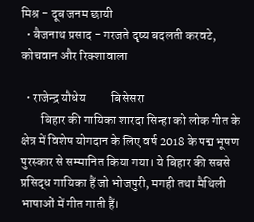मिश्र - दूब जनम छायी
  • बैजनाथ प्रसाद - गरजते दृष्य बदलती करवटे, कोचवान और रिक्शावाला

  • राजेन्द्र यौधेय          बिसेसरा
        बिहार की गायिका शारदा सिन्हा को लोक गीत के क्षेत्र में विशेष योगदान के लिए वर्ष 2018 के पद्म भूषण पुरस्कार से सम्मानित किया गया। ये बिहार की सबसे प्रसिद्ध गायिका हैं जो भोजपुरी, मगही तथा मैथिली भाषाओं में गीत गाती हैं।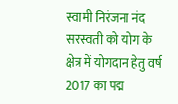स्वामी निरंजना नंद सरस्वती को योग के क्षेत्र में योगदान हेतु वर्ष 2017 का पद्म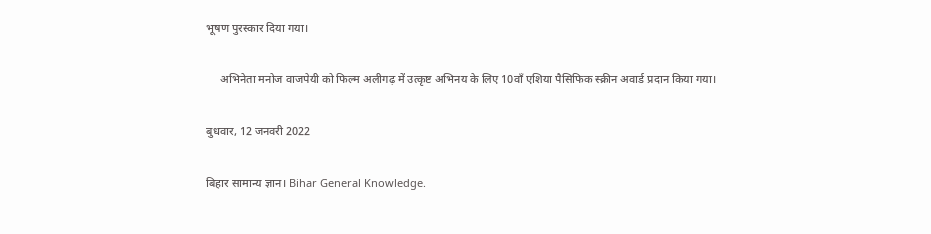भूषण पुरस्कार दिया गया।

     अभिनेता मनोज वाजपेयी को फिल्म अलीगढ़ में उत्कृष्ट अभिनय के लिए 10वाँ एशिया पैसिफिक स्क्रीन अवार्ड प्रदान किया गया।

बुधवार, 12 जनवरी 2022

बिहार सामान्य ज्ञान। Bihar General Knowledge.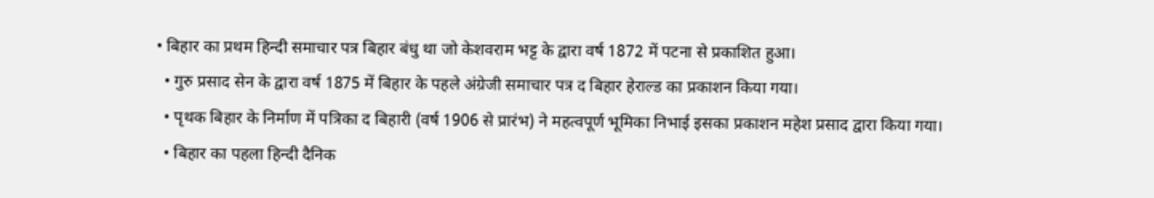• बिहार का प्रथम हिन्दी समाचार पत्र बिहार बंधु था जो केशवराम भट्ट के द्वारा वर्ष 1872 में पटना से प्रकाशित हुआ।
  • गुरु प्रसाद सेन के द्वारा वर्ष 1875 में बिहार के पहले अंग्रेजी समाचार पत्र द बिहार हेराल्ड का प्रकाशन किया गया।
  • पृथक बिहार के निर्माण में पत्रिका द बिहारी (वर्ष 1906 से प्रारंभ) ने महत्वपूर्ण भूमिका निभाई इसका प्रकाशन महेश प्रसाद द्वारा किया गया।
  • बिहार का पहला हिन्दी दैनिक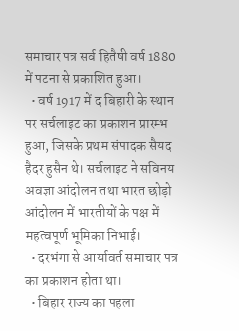समाचार पत्र सर्व हितैषी वर्ष 1880 में पटना से प्रकाशित हुआ।
  • वर्ष 1917 में द बिहारी के स्थान पर सर्चलाइट का प्रकाशन प्रारम्भ हुआ, जिसके प्रथम संपादक सैयद हैदर हुसैन थे। सर्चलाइट ने सविनय अवज्ञा आंदोलन तथा भारत छोड़ो आंदोलन में भारतीयों के पक्ष में महत्वपूर्ण भूमिका निभाई।
  • दरभंगा से आर्यावर्त समाचार पत्र का प्रकाशन होता था।
  • बिहार राज्य का पहला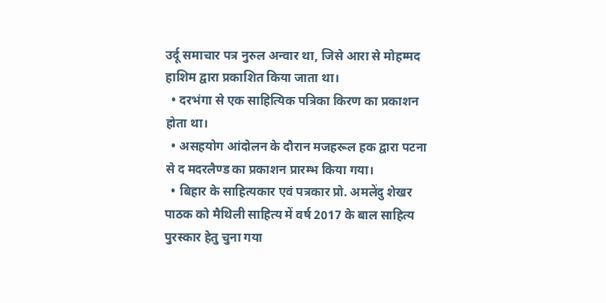उर्दू समाचार पत्र नुरुल अन्वार था, जिसे आरा से मोहम्मद हाशिम द्वारा प्रकाशित किया जाता था।
  • दरभंगा से एक साहित्यिक पत्रिका किरण का प्रकाशन होता था।
  • असहयोग आंदोलन के दौरान मजहरूल हक द्वारा पटना से द मदरलैण्ड का प्रकाशन प्रारम्भ किया गया।
  • बिहार के साहित्यकार एवं पत्रकार प्रो. अमलेंदु शेखर पाठक को मैथिली साहित्य में वर्ष 2017 के बाल साहित्य पुरस्कार हेतु चुना गया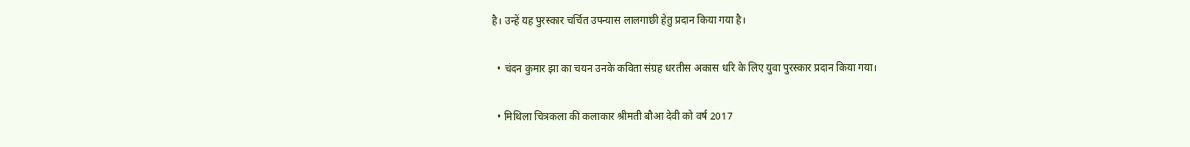है। उन्हें यह पुरस्कार चर्चित उपन्यास लालगाछी हेतु प्रदान किया गया है।

  • चंदन कुमार झा का चयन उनके कविता संग्रह धरतीस अकास धरि के लिए युवा पुरस्कार प्रदान किया गया।

  • मिथिला चित्रकला की कलाकार श्रीमती बौआ देवी को वर्ष 2017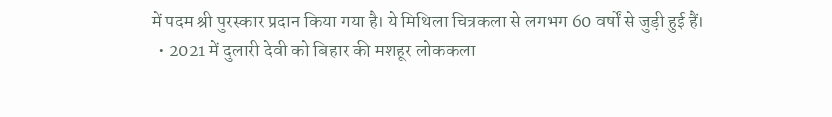में पदम श्री पुरस्कार प्रदान किया गया है। ये मिथिला चित्रकला से लगभग 60 वर्षों से जुड़ी हुई हैं।
  • 2021 में दुलारी देवी को बिहार की मशहूर लोककला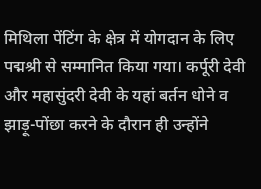मिथिला पेंटिंग के क्षेत्र में योगदान के लिए पद्मश्री से सम्मानित किया गया। कर्पूरी देवी और महासुंदरी देवी के यहां बर्तन धोने व झाड़ू-पोंछा करने के दौरान ही उन्होंने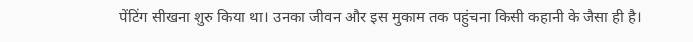पेंटिंग सीखना शुरु किया था। उनका जीवन और इस मुकाम तक पहुंचना किसी कहानी के जैसा ही है।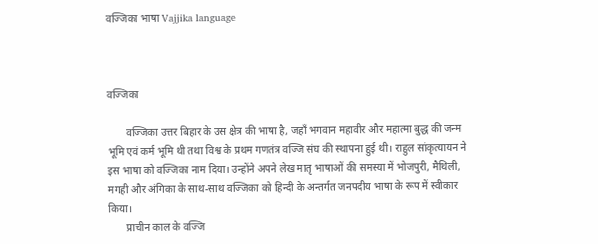वज्जिका भाषा Vajjika language



वज्जिका

       वज्जिका उत्तर बिहार के उस क्षेत्र की भाषा है, जहाँ भगवान महावीर और महात्मा बुद्ध की जन्म भूमि एवं कर्म भूमि थी तथा विश्व के प्रथम गणतंत्र वज्जि संघ की स्थापना हुई थी। राहुल सांकृत्यायन ने इस भाषा को वज्जिका नाम दिया। उन्होंने अपने लेख मातृ भाषाओं की समस्या में भोजपुरी, मैथिली, मगही और अंगिका के साथ-साथ वज्जिका को हिन्दी के अन्तर्गत जनपदीय भाषा के रूप में स्वीकार किया।
       प्राचीन काल के वज्जि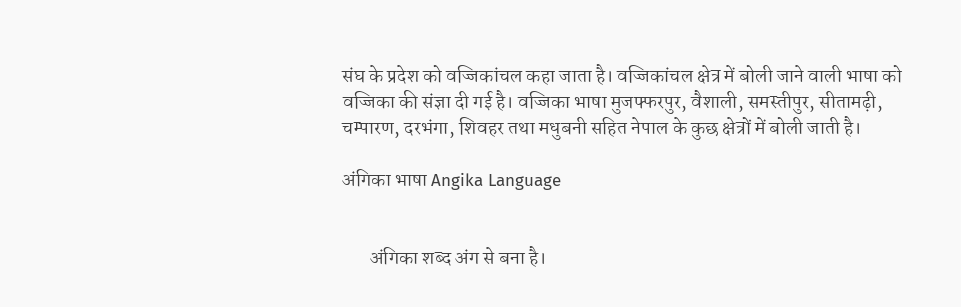संघ के प्रदेश को वज्जिकांचल कहा जाता है। वज्जिकांचल क्षेत्र में बोली जाने वाली भाषा को वज्जिका की संज्ञा दी गई है। वज्जिका भाषा मुजफ्फरपुर, वैशाली, समस्तीपुर, सीतामढ़ी, चम्पारण, दरभंगा, शिवहर तथा मधुबनी सहित नेपाल के कुछ क्षेत्रों में बोली जाती है।

अंगिका भाषा Angika Language


       अंगिका शब्द अंग से बना है।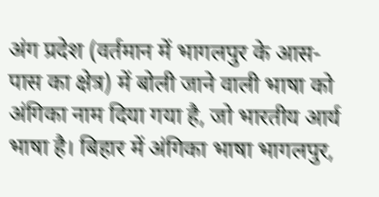अंग प्रदेश (वर्तमान में भागलपुर के आस-पास का क्षेत्र) में बोली जाने वाली भाषा को अंगिका नाम दिया गया है, जो भारतीय आर्य भाषा है। बिहार में अंगिका भाषा भागलपुर,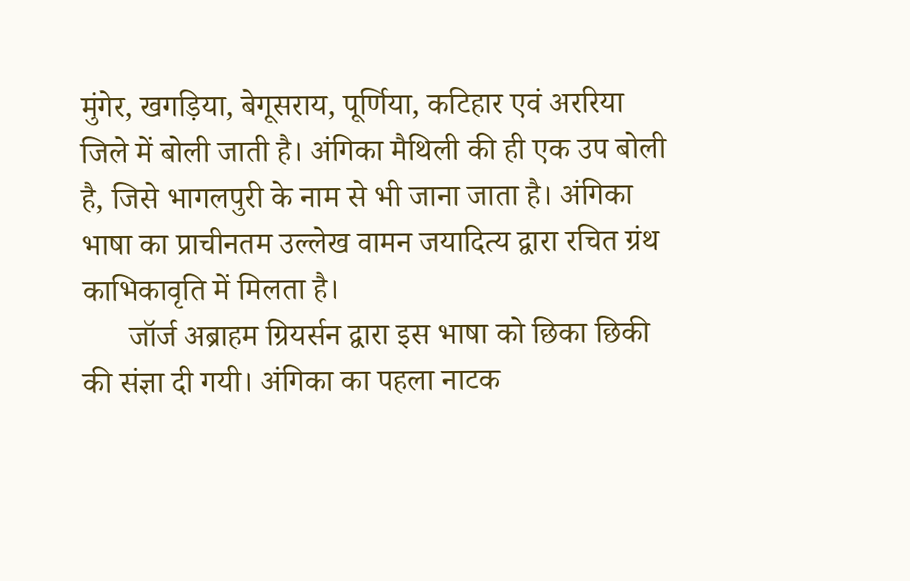मुंगेर, खगड़िया, बेगूसराय, पूर्णिया, कटिहार एवं अररिया जिले में बोली जाती है। अंगिका मैथिली की ही एक उप बोली है, जिसे भागलपुरी के नाम से भी जाना जाता है। अंगिका भाषा का प्राचीनतम उल्लेख वामन जयादित्य द्वारा रचित ग्रंथ काभिकावृति में मिलता है।
      जॉर्ज अब्राहम ग्रियर्सन द्वारा इस भाषा को छिका छिकी की संज्ञा दी गयी। अंगिका का पहला नाटक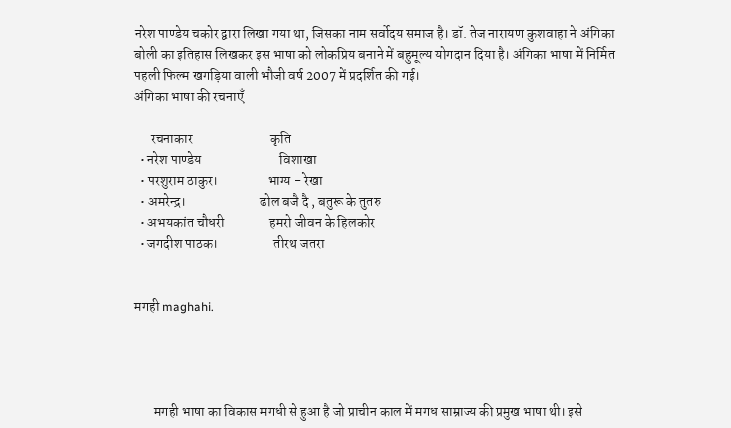नरेश पाण्डेय चकोर द्वारा लिखा गया था, जिसका नाम सर्वोदय समाज है। डॉ. तेज नारायण कुशवाहा ने अंगिका बोली का इतिहास लिखकर इस भाषा को लोकप्रिय बनाने में बहुमूल्य योगदान दिया है। अंगिका भाषा में निर्मित पहली फिल्म खगड़िया वाली भौजी वर्ष 2007 में प्रदर्शित की गई।
अंगिका भाषा की रचनाएँ

      रचनाकार                            कृति
  • नरेश पाण्डेय                            विशाखा
  • परशुराम ठाकुर।                  भाग्य - रेखा
  • अमरेन्द्र।                           ढोल बजै दै , बतुरू के तुतरु
  • अभयकांत चौधरी                हमरो जीवन के हिलकोर
  • जगदीश पाठक।                    तीरथ जतरा


मगही maghahi.




       मगही भाषा का विकास मगधी से हुआ है जो प्राचीन काल में मगध साम्राज्य की प्रमुख भाषा थी। इसे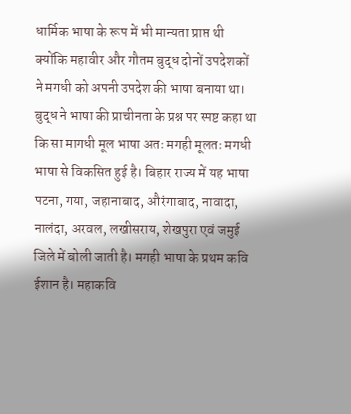धार्मिक भाषा के रूप में भी मान्यता प्राप्त थी क्योंकि महावीर और गौतम बुद्ध दोनों उपदेशकों ने मगधी को अपनी उपदेश की भाषा बनाया था। बुद्ध ने भाषा की प्राचीनता के प्रश्न पर स्पष्ट कहा था कि सा मागधी मूल भाषा अतः मगही मूलतः मगधी भाषा से विकसित हुई है। बिहार राज्य में यह भाषा पटना, गया, जहानाबाद, औरंगाबाद, नावादा, नालंदा, अरवल, लखीसराय, शेखपुरा एवं जमुई जिले में बोली जाती है। मगही भाषा के प्रथम कवि ईशान है। महाकवि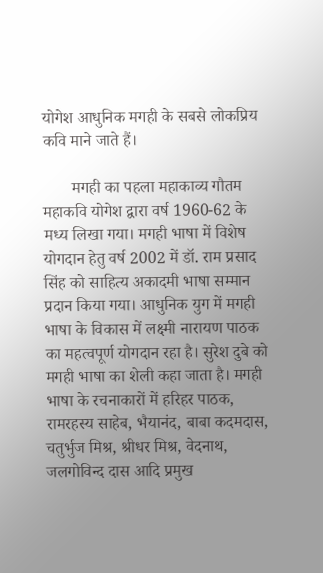योगेश आधुनिक मगही के सबसे लोकप्रिय कवि माने जाते हैं।

       मगही का पहला महाकाव्य गौतम महाकवि योगेश द्वारा वर्ष 1960-62 के मध्य लिखा गया। मगही भाषा में विशेष योगदान हेतु वर्ष 2002 में डॉ. राम प्रसाद सिंह को साहित्य अकादमी भाषा सम्मान प्रदान किया गया। आधुनिक युग में मगही भाषा के विकास में लक्ष्मी नारायण पाठक का महत्वपूर्ण योगदान रहा है। सुरेश दुबे को मगही भाषा का शेली कहा जाता है। मगही भाषा के रचनाकारों में हरिहर पाठक, रामरहस्य साहेब, भैयानंद, बाबा कदमदास, चतुर्भुज मिश्र, श्रीधर मिश्र, वेदनाथ, जलगोविन्द दास आदि प्रमुख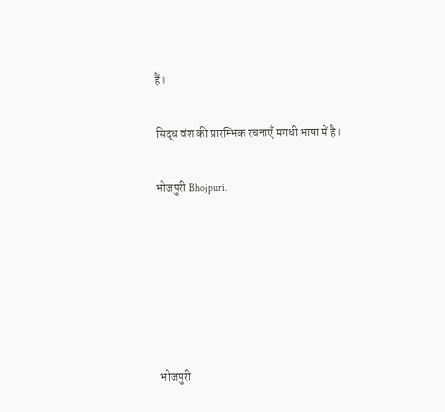हैं।

सिद्ध वंश की प्रारम्भिक रचनाएँ मगधी भाषा में है।

भोजपुरी Bhojpuri.






 भोजपुरी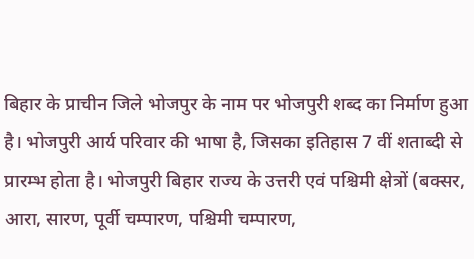बिहार के प्राचीन जिले भोजपुर के नाम पर भोजपुरी शब्द का निर्माण हुआ है। भोजपुरी आर्य परिवार की भाषा है, जिसका इतिहास 7 वीं शताब्दी से प्रारम्भ होता है। भोजपुरी बिहार राज्य के उत्तरी एवं पश्चिमी क्षेत्रों (बक्सर, आरा, सारण, पूर्वी चम्पारण, पश्चिमी चम्पारण,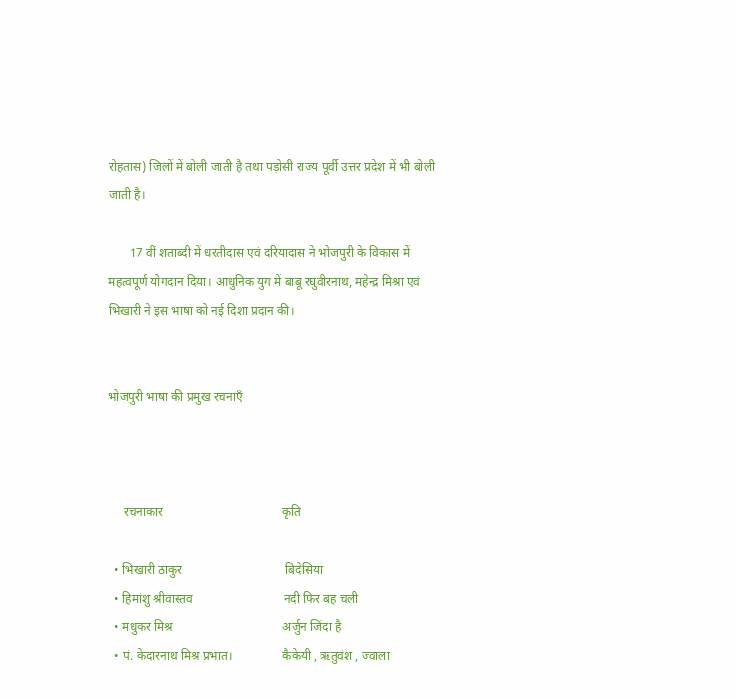रोहतास) जिलों में बोली जाती है तथा पड़ोसी राज्य पूर्वी उत्तर प्रदेश में भी बोली जाती है।

       17 वीं शताब्दी में धरतीदास एवं दरियादास ने भोजपुरी के विकास में महत्वपूर्ण योगदान दिया। आधुनिक युग में बाबू रघुवीरनाथ, महेन्द्र मिश्रा एवं भिखारी ने इस भाषा को नई दिशा प्रदान की।


भोजपुरी भाषा की प्रमुख रचनाएँ



     रचनाकार                                      कृति

  • भिखारी ठाकुर                                 बिदेसिया
  • हिमांशु श्रीवास्तव                             नदी फिर बह चली
  • मधुकर मिश्र                                   अर्जुन जिंदा है
  • पं. केदारनाथ मिश्र प्रभात।                कैकेयी , ऋतुवंश , ज्वाला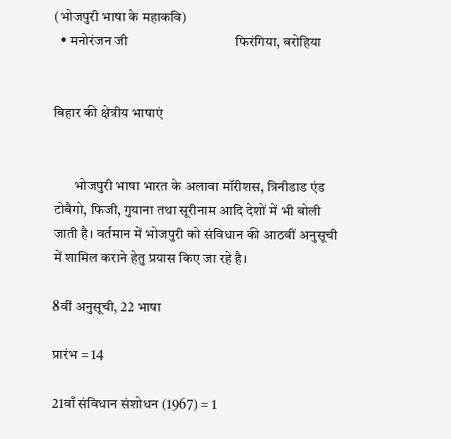(भोजपुरी भाषा के महाकवि)
  • मनोरंजन जी                                फिरंगिया, बरोहिया


बिहार की क्षेत्रीय भाषाएं


       भोजपुरी भाषा भारत के अलावा मॉरीशस, त्रिनीडाड एंड टोबैगो, फिजी, गुयाना तथा सूरीनाम आदि देशों में भी बोली जाती है। वर्तमान में भोजपुरी को संविधान की आठवीं अनुसूची में शामिल कराने हेतु प्रयास किए जा रहे है।

8वीं अनुसूची, 22 भाषा

प्रारंभ = 14

21वाँ संविधान संशोधन (1967) = 1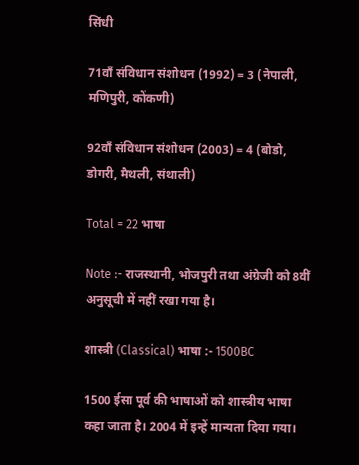सिंधी

71वाँ संविधान संशोधन (1992) = 3 (नेपाली, मणिपुरी, कोंकणी)

92वाँ संविधान संशोधन (2003) = 4 (बोडो, डोगरी, मैथली, संथाली)

Total = 22 भाषा

Note :- राजस्थानी, भोजपुरी तथा अंग्रेजी को 8वीं अनुसूची में नहीं रखा गया है।

शास्त्री (Classical) भाषा :- 1500BC

1500 ईसा पूर्व की भाषाओं को शास्त्रीय भाषा कहा जाता है। 2004 में इन्हें मान्यता दिया गया।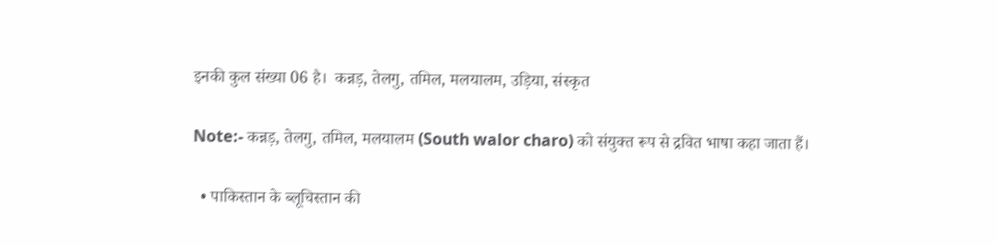इनकी कुल संख्या 06 है।  कन्नड़, तेलगु, तमिल, मलयालम, उड़िया, संस्कृत

Note:- कन्नड़, तेलगु, तमिल, मलयालम (South walor charo) को संयुक्त रूप से द्रवित भाषा कहा जाता हैं।

  • पाकिस्तान के ब्लूचिस्तान की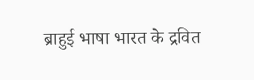ब्राहुई भाषा भारत के द्रवित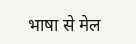भाषा से मेल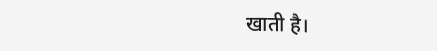खाती है।